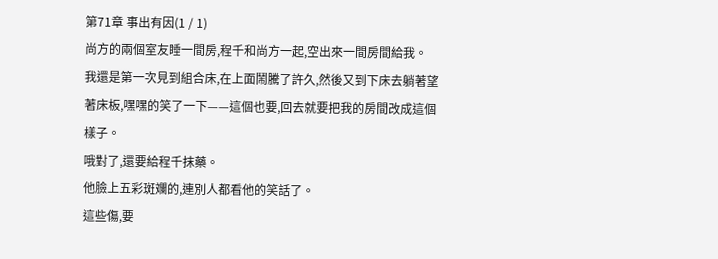第71章 事出有因(1 / 1)
尚方的兩個室友睡一間房,程千和尚方一起,空出來一間房間給我。
我還是第一次見到組合床,在上面鬧騰了許久,然後又到下床去躺著望著床板,嘿嘿的笑了一下——這個也要,回去就要把我的房間改成這個樣子。
哦對了,還要給程千抹藥。
他臉上五彩斑斕的,連別人都看他的笑話了。
這些傷,要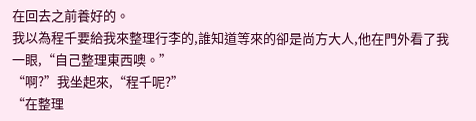在回去之前養好的。
我以為程千要給我來整理行李的,誰知道等來的卻是尚方大人,他在門外看了我一眼,“自己整理東西噢。”
“啊?”我坐起來,“程千呢?”
“在整理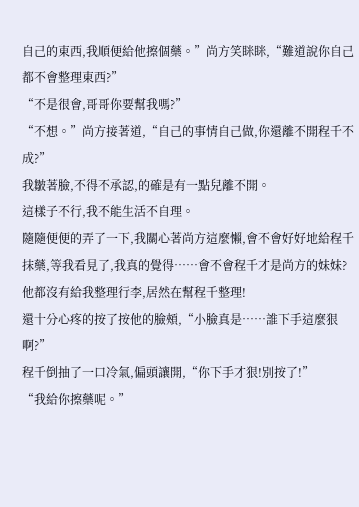自己的東西,我順便給他擦個藥。”尚方笑眯眯,“難道說你自己都不會整理東西?”
“不是很會,哥哥你要幫我嗎?”
“不想。”尚方接著道,“自己的事情自己做,你還離不開程千不成?”
我皺著臉,不得不承認,的確是有一點兒離不開。
這樣子不行,我不能生活不自理。
隨隨便便的弄了一下,我關心著尚方這麼懶,會不會好好地給程千抹藥,等我看見了,我真的覺得……會不會程千才是尚方的妹妹?
他都沒有給我整理行李,居然在幫程千整理!
還十分心疼的按了按他的臉頰,“小臉真是……誰下手這麼狠啊?”
程千倒抽了一口冷氣,偏頭讓開,“你下手才狠!別按了!”
“我給你擦藥呢。”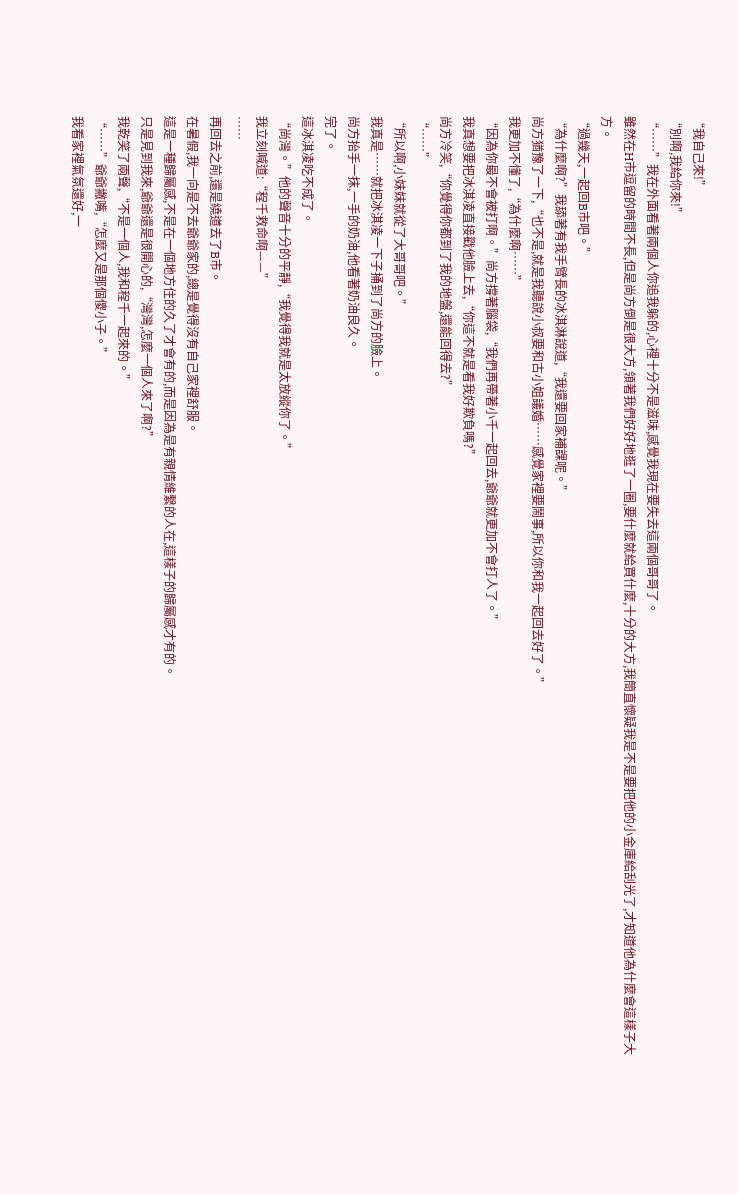“我自己來!”
“別啊,我給你來!”
“……”我在外面看著兩個人你追我躲的,心裡十分不是滋味,感覺我現在要失去這兩個哥哥了。
雖然在H市逗留的時間不長,但是尚方倒是很大方,領著我們好好地逛了一圈,要什麼就給買什麼,十分的大方,我簡直懷疑我是不是要把他的小金庫給刮光了,才知道他為什麼會這樣子大方。
“過幾天,一起回B市吧。”
“為什麼啊?”我舔著有我手臂長的冰淇淋說道,“我還要回家補課呢。”
尚方猶豫了一下,“也不是,就是我聽說小叔要和古小姐議婚……感覺家裡要鬧事,所以你和我一起回去好了。”
我更加不懂了,“為什麼啊……”
“因為你最不會被打啊。”尚方撐著腦袋,“我們再帶著小千一起回去,爺爺就更加不會打人了。”
我真想要把冰淇凌直接戳他臉上去,“你這不就是看我好欺負嗎?”
尚方冷笑,“你覺得你都到了我的地盤,還能回得去?”
“……”
“所以啊,小妹妹就從了大哥哥吧。”
我真是……就把冰淇凌一下子捅到了尚方的臉上。
尚方抬手一抹,一手的奶油,他看著奶油良久。
完了。
這冰淇凌吃不成了。
“尚灣。”他的聲音十分的平靜,“我覺得我就是太放縱你了。”
我立刻喊道:“程千救命啊——”
……
再回去之前,還是繞道去了B市。
在暑假,我一向是不去爺爺家的,總是覺得沒有自己家裡舒服。
這是一種歸屬感,不是在一個地方住的久了才會有的,而是因為是有親情維繫的人在,這樣子的歸屬感才有的。
只是見到我來,爺爺還是很開心的,“灣灣,怎麼一個人來了啊?”
我乾笑了兩聲,“不是一個人,我和程千一起來的。”
“……”爺爺撇嘴,“怎麼又是那個傻小子。”
我看家裡氣氛還好,一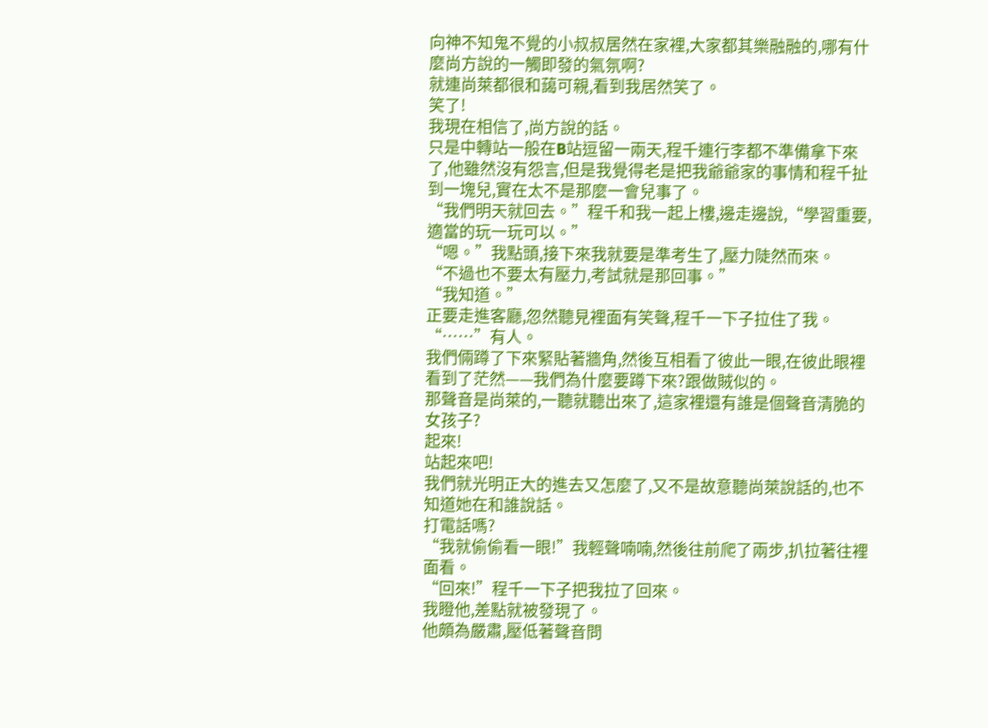向神不知鬼不覺的小叔叔居然在家裡,大家都其樂融融的,哪有什麼尚方說的一觸即發的氣氛啊?
就連尚萊都很和藹可親,看到我居然笑了。
笑了!
我現在相信了,尚方說的話。
只是中轉站一般在B站逗留一兩天,程千連行李都不準備拿下來了,他雖然沒有怨言,但是我覺得老是把我爺爺家的事情和程千扯到一塊兒,實在太不是那麼一會兒事了。
“我們明天就回去。”程千和我一起上樓,邊走邊說,“學習重要,適當的玩一玩可以。”
“嗯。”我點頭,接下來我就要是準考生了,壓力陡然而來。
“不過也不要太有壓力,考試就是那回事。”
“我知道。”
正要走進客廳,忽然聽見裡面有笑聲,程千一下子拉住了我。
“……”有人。
我們倆蹲了下來緊貼著牆角,然後互相看了彼此一眼,在彼此眼裡看到了茫然——我們為什麼要蹲下來?跟做賊似的。
那聲音是尚萊的,一聽就聽出來了,這家裡還有誰是個聲音清脆的女孩子?
起來!
站起來吧!
我們就光明正大的進去又怎麼了,又不是故意聽尚萊說話的,也不知道她在和誰說話。
打電話嗎?
“我就偷偷看一眼!”我輕聲喃喃,然後往前爬了兩步,扒拉著往裡面看。
“回來!”程千一下子把我拉了回來。
我瞪他,差點就被發現了。
他頗為嚴肅,壓低著聲音問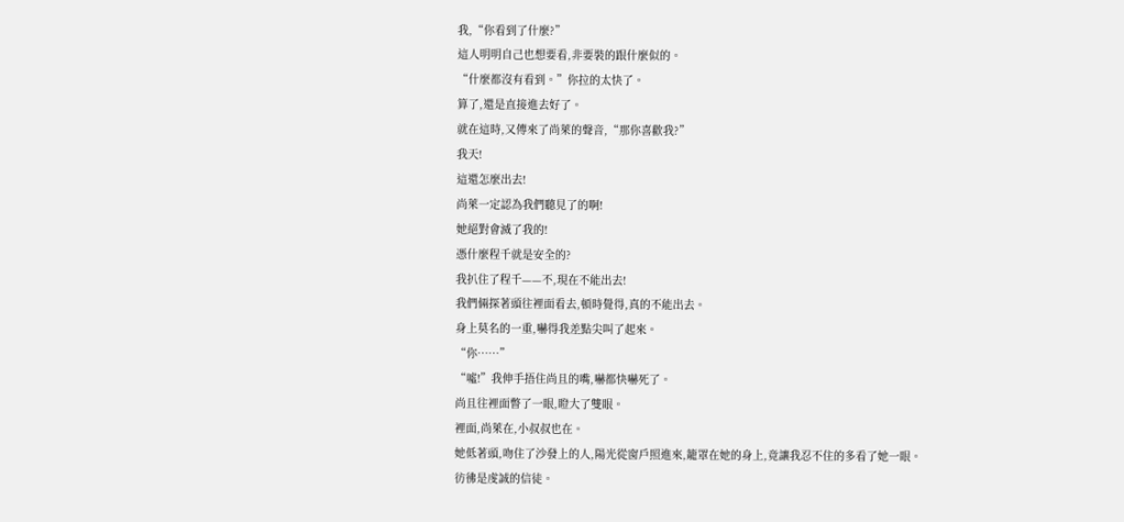我,“你看到了什麼?”
這人明明自己也想要看,非要裝的跟什麼似的。
“什麼都沒有看到。”你拉的太快了。
算了,還是直接進去好了。
就在這時,又傳來了尚萊的聲音,“那你喜歡我?”
我天!
這還怎麼出去!
尚萊一定認為我們聽見了的啊!
她絕對會滅了我的!
憑什麼程千就是安全的?
我扒住了程千——不,現在不能出去!
我們倆探著頭往裡面看去,頓時覺得,真的不能出去。
身上莫名的一重,嚇得我差點尖叫了起來。
“你……”
“噓!”我伸手捂住尚且的嘴,嚇都快嚇死了。
尚且往裡面瞥了一眼,瞪大了雙眼。
裡面,尚萊在,小叔叔也在。
她低著頭,吻住了沙發上的人,陽光從窗戶照進來,籠罩在她的身上,竟讓我忍不住的多看了她一眼。
彷彿是虔誠的信徒。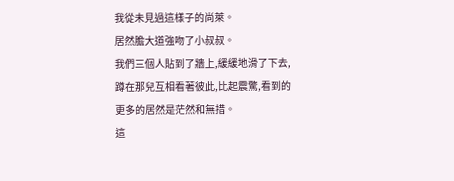我從未見過這樣子的尚萊。
居然膽大道強吻了小叔叔。
我們三個人貼到了牆上,緩緩地滑了下去,蹲在那兒互相看著彼此,比起震驚,看到的更多的居然是茫然和無措。
這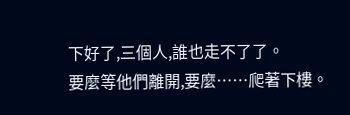下好了,三個人,誰也走不了了。
要麼等他們離開,要麼……爬著下樓。